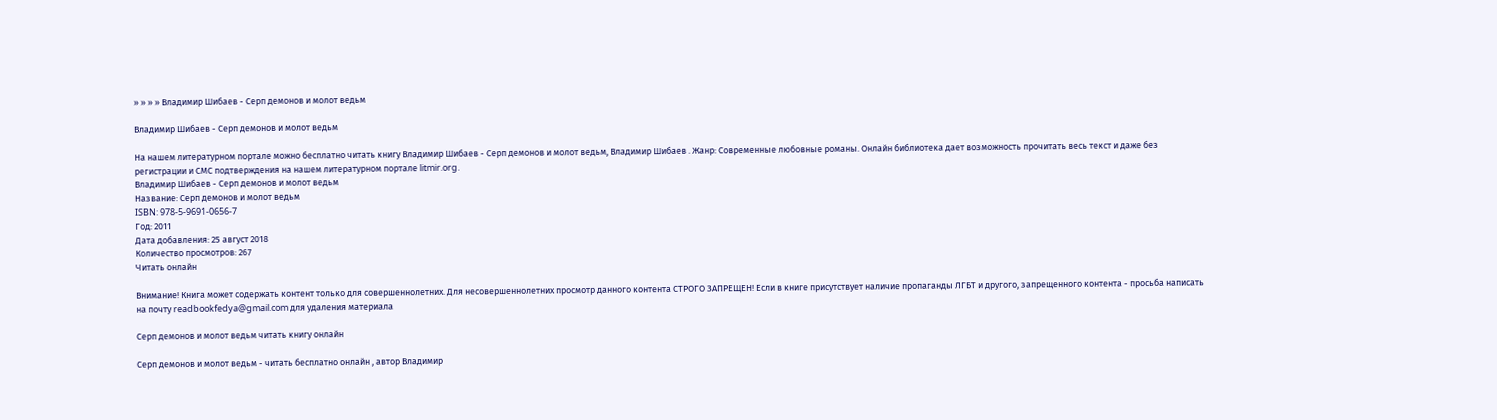» » » » Владимир Шибаев - Серп демонов и молот ведьм

Владимир Шибаев - Серп демонов и молот ведьм

На нашем литературном портале можно бесплатно читать книгу Владимир Шибаев - Серп демонов и молот ведьм, Владимир Шибаев . Жанр: Современные любовные романы. Онлайн библиотека дает возможность прочитать весь текст и даже без регистрации и СМС подтверждения на нашем литературном портале litmir.org.
Владимир Шибаев - Серп демонов и молот ведьм
Название: Серп демонов и молот ведьм
ISBN: 978-5-9691-0656-7
Год: 2011
Дата добавления: 25 август 2018
Количество просмотров: 267
Читать онлайн

Внимание! Книга может содержать контент только для совершеннолетних. Для несовершеннолетних просмотр данного контента СТРОГО ЗАПРЕЩЕН! Если в книге присутствует наличие пропаганды ЛГБТ и другого, запрещенного контента - просьба написать на почту readbookfedya@gmail.com для удаления материала

Серп демонов и молот ведьм читать книгу онлайн

Серп демонов и молот ведьм - читать бесплатно онлайн , автор Владимир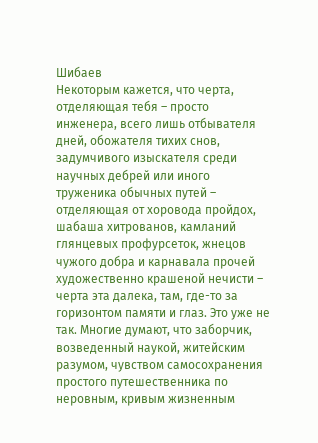Шибаев
Некоторым кажется, что черта, отделяющая тебя – просто инженера, всего лишь отбывателя дней, обожателя тихих снов, задумчивого изыскателя среди научных дебрей или иного труженика обычных путей – отделяющая от хоровода пройдох, шабаша хитрованов, камланий глянцевых профурсеток, жнецов чужого добра и карнавала прочей художественно крашеной нечисти – черта эта далека, там, где-то за горизонтом памяти и глаз. Это уже не так. Многие думают, что заборчик, возведенный наукой, житейским разумом, чувством самосохранения простого путешественника по неровным, кривым жизненным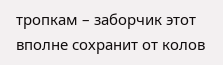тропкам – заборчик этот вполне сохранит от колов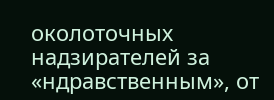околоточных надзирателей за «ндравственным», от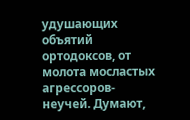удушающих объятий ортодоксов, от молота мосластых агрессоров-неучей. Думают,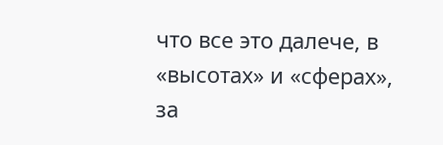что все это далече, в «высотах» и «сферах», за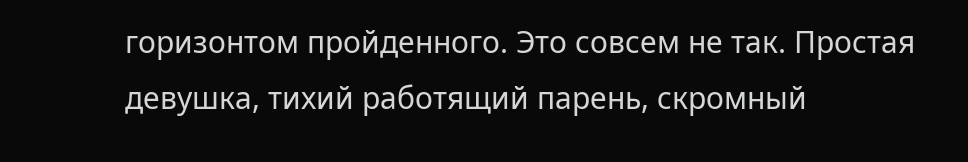горизонтом пройденного. Это совсем не так. Простая девушка, тихий работящий парень, скромный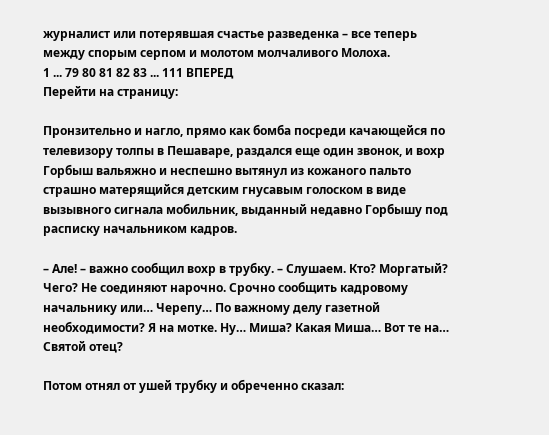журналист или потерявшая счастье разведенка – все теперь между спорым серпом и молотом молчаливого Молоха.
1 ... 79 80 81 82 83 ... 111 ВПЕРЕД
Перейти на страницу:

Пронзительно и нагло, прямо как бомба посреди качающейся по телевизору толпы в Пешаваре, раздался еще один звонок, и вохр Горбыш вальяжно и неспешно вытянул из кожаного пальто страшно матерящийся детским гнусавым голоском в виде вызывного сигнала мобильник, выданный недавно Горбышу под расписку начальником кадров.

– Але! – важно сообщил вохр в трубку. – Слушаем. Кто? Моргатый? Чего? Не соединяют нарочно. Срочно сообщить кадровому начальнику или… Черепу… По важному делу газетной необходимости? Я на мотке. Ну… Миша? Какая Миша… Вот те на… Святой отец?

Потом отнял от ушей трубку и обреченно сказал: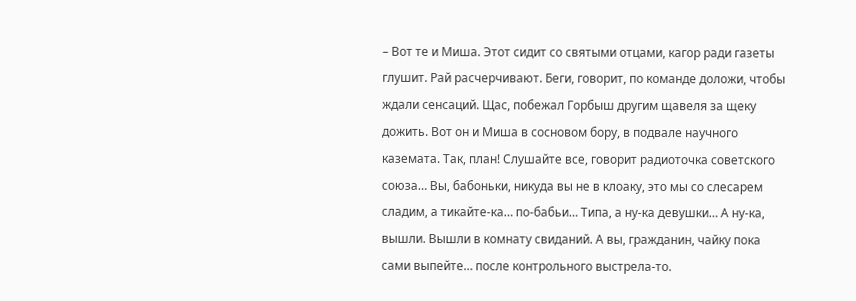– Вот те и Миша. Этот сидит со святыми отцами, кагор ради газеты глушит. Рай расчерчивают. Беги, говорит, по команде доложи, чтобы ждали сенсаций. Щас, побежал Горбыш другим щавеля за щеку дожить. Вот он и Миша в сосновом бору, в подвале научного каземата. Так, план! Слушайте все, говорит радиоточка советского союза… Вы, бабоньки, никуда вы не в клоаку, это мы со слесарем сладим, а тикайте-ка… по-бабьи… Типа, а ну-ка девушки… А ну-ка, вышли. Вышли в комнату свиданий. А вы, гражданин, чайку пока сами выпейте… после контрольного выстрела-то.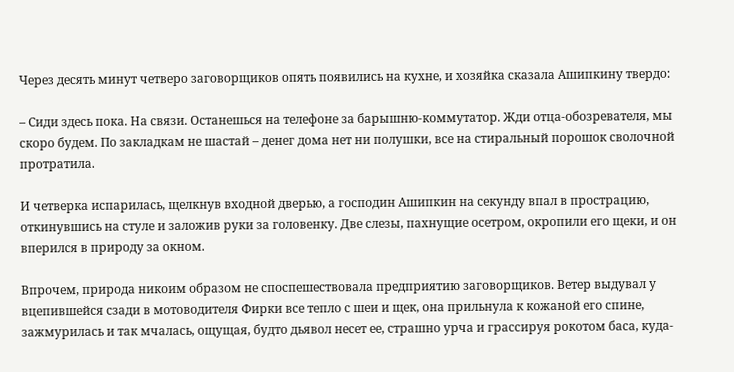Через десять минут четверо заговорщиков опять появились на кухне, и хозяйка сказала Ашипкину твердо:

– Сиди здесь пока. На связи. Останешься на телефоне за барышню-коммутатор. Жди отца-обозревателя, мы скоро будем. По закладкам не шастай – денег дома нет ни полушки, все на стиральный порошок сволочной протратила.

И четверка испарилась, щелкнув входной дверью, а господин Ашипкин на секунду впал в прострацию, откинувшись на стуле и заложив руки за головенку. Две слезы, пахнущие осетром, окропили его щеки, и он вперился в природу за окном.

Впрочем, природа никоим образом не споспешествовала предприятию заговорщиков. Ветер выдувал у вцепившейся сзади в мотоводителя Фирки все тепло с шеи и щек, она прильнула к кожаной его спине, зажмурилась и так мчалась, ощущая, будто дьявол несет ее, страшно урча и грассируя рокотом баса, куда-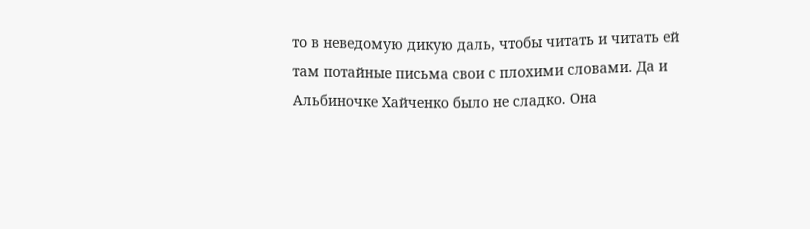то в неведомую дикую даль, чтобы читать и читать ей там потайные письма свои с плохими словами. Да и Альбиночке Хайченко было не сладко. Она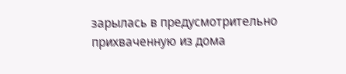зарылась в предусмотрительно прихваченную из дома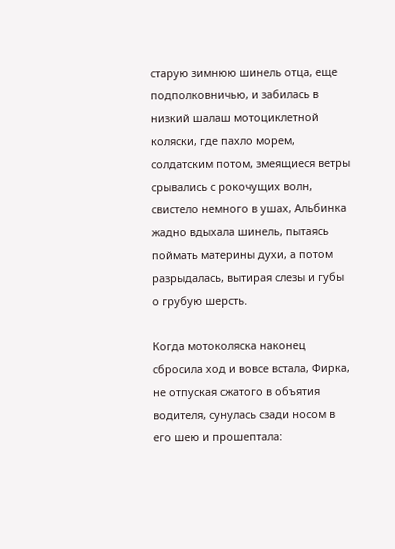старую зимнюю шинель отца, еще подполковничью, и забилась в низкий шалаш мотоциклетной коляски, где пахло морем, солдатским потом, змеящиеся ветры срывались с рокочущих волн, свистело немного в ушах, Альбинка жадно вдыхала шинель, пытаясь поймать материны духи, а потом разрыдалась, вытирая слезы и губы о грубую шерсть.

Когда мотоколяска наконец сбросила ход и вовсе встала, Фирка, не отпуская сжатого в объятия водителя, сунулась сзади носом в его шею и прошептала: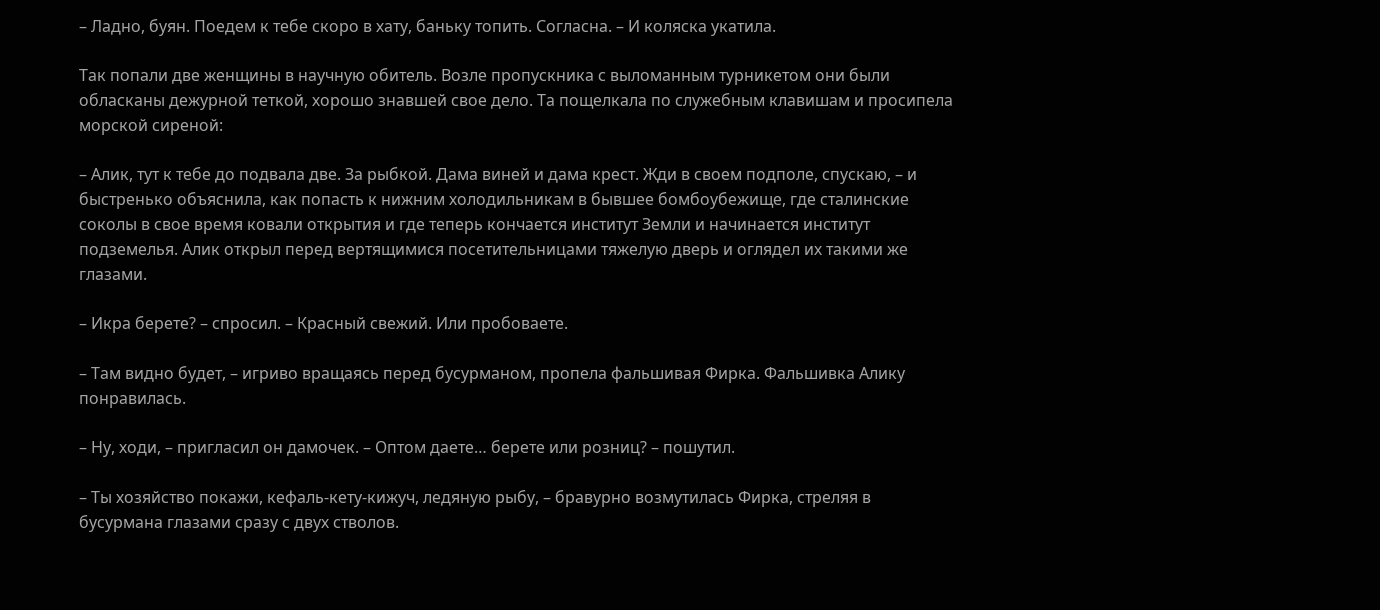– Ладно, буян. Поедем к тебе скоро в хату, баньку топить. Согласна. – И коляска укатила.

Так попали две женщины в научную обитель. Возле пропускника с выломанным турникетом они были обласканы дежурной теткой, хорошо знавшей свое дело. Та пощелкала по служебным клавишам и просипела морской сиреной:

– Алик, тут к тебе до подвала две. За рыбкой. Дама виней и дама крест. Жди в своем подполе, спускаю, – и быстренько объяснила, как попасть к нижним холодильникам в бывшее бомбоубежище, где сталинские соколы в свое время ковали открытия и где теперь кончается институт Земли и начинается институт подземелья. Алик открыл перед вертящимися посетительницами тяжелую дверь и оглядел их такими же глазами.

– Икра берете? – спросил. – Красный свежий. Или пробоваете.

– Там видно будет, – игриво вращаясь перед бусурманом, пропела фальшивая Фирка. Фальшивка Алику понравилась.

– Ну, ходи, – пригласил он дамочек. – Оптом даете… берете или розниц? – пошутил.

– Ты хозяйство покажи, кефаль-кету-кижуч, ледяную рыбу, – бравурно возмутилась Фирка, стреляя в бусурмана глазами сразу с двух стволов.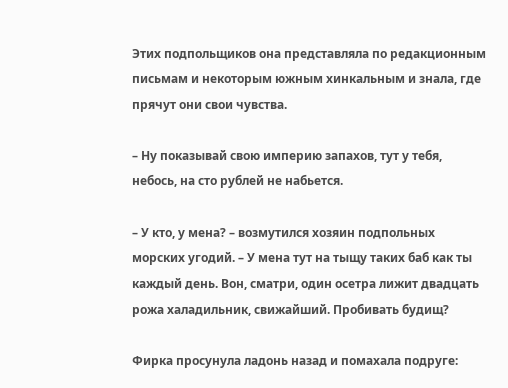Этих подпольщиков она представляла по редакционным письмам и некоторым южным хинкальным и знала, где прячут они свои чувства.

– Ну показывай свою империю запахов, тут у тебя, небось, на сто рублей не набьется.

– У кто, у мена? – возмутился хозяин подпольных морских угодий. – У мена тут на тыщу таких баб как ты каждый день. Вон, сматри, один осетра лижит двадцать рожа халадильник, свижайший. Пробивать будищ?

Фирка просунула ладонь назад и помахала подруге: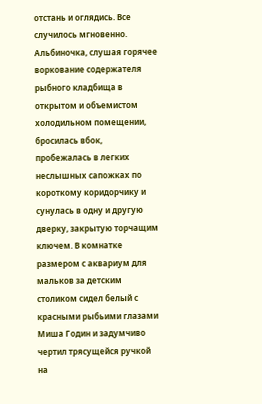отстань и оглядись. Все случилось мгновенно. Альбиночка, слушая горячее воркование содержателя рыбного кладбища в открытом и объемистом холодильном помещении, бросилась вбок, пробежалась в легких неслышных сапожках по короткому коридорчику и сунулась в одну и другую дверку, закрытую торчащим ключем. В комнатке размером с аквариум для мальков за детским столиком сидел белый с красными рыбьими глазами Миша Годин и задумчиво чертил трясущейся ручкой на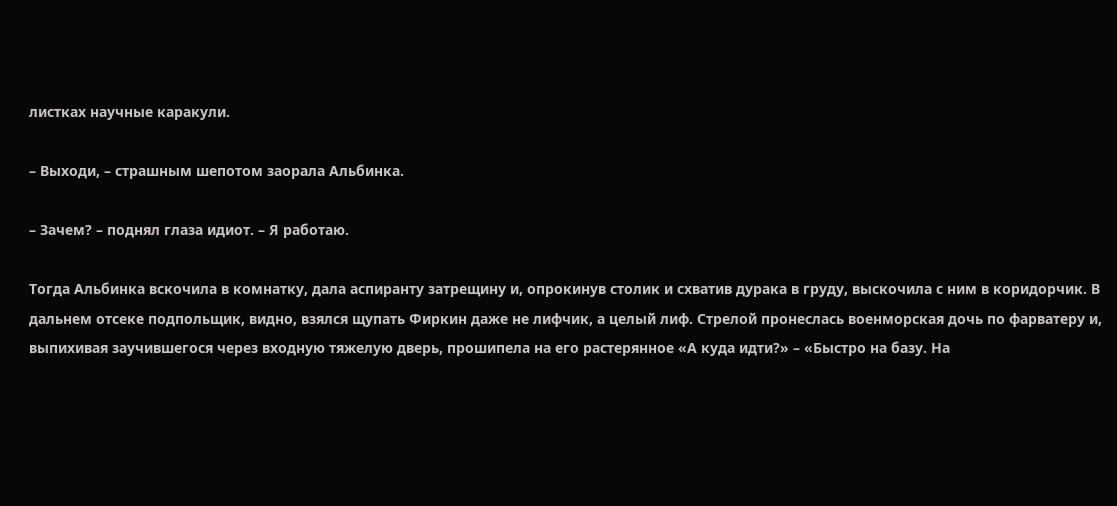листках научные каракули.

– Выходи, – страшным шепотом заорала Альбинка.

– Зачем? – поднял глаза идиот. – Я работаю.

Тогда Альбинка вскочила в комнатку, дала аспиранту затрещину и, опрокинув столик и схватив дурака в груду, выскочила с ним в коридорчик. В дальнем отсеке подпольщик, видно, взялся щупать Фиркин даже не лифчик, а целый лиф. Стрелой пронеслась военморская дочь по фарватеру и, выпихивая заучившегося через входную тяжелую дверь, прошипела на его растерянное «А куда идти?» – «Быстро на базу. На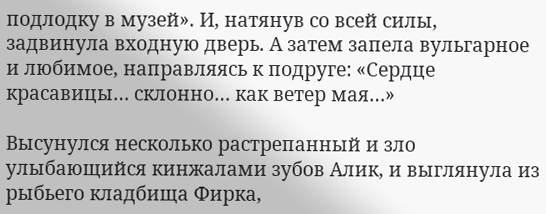подлодку в музей». И, натянув со всей силы, задвинула входную дверь. А затем запела вульгарное и любимое, направляясь к подруге: «Сердце красавицы… склонно… как ветер мая…»

Высунулся несколько растрепанный и зло улыбающийся кинжалами зубов Алик, и выглянула из рыбьего кладбища Фирка,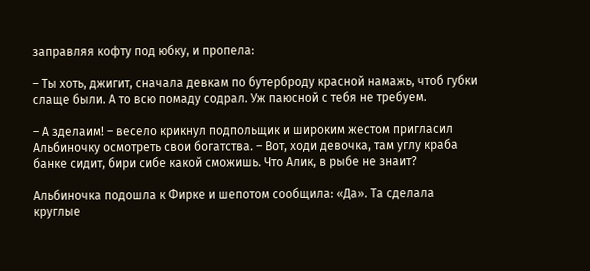заправляя кофту под юбку, и пропела:

– Ты хоть, джигит, сначала девкам по бутерброду красной намажь, чтоб губки слаще были. А то всю помаду содрал. Уж паюсной с тебя не требуем.

– А зделаим! – весело крикнул подпольщик и широким жестом пригласил Альбиночку осмотреть свои богатства. – Вот, ходи девочка, там углу краба банке сидит, бири сибе какой сможишь. Что Алик, в рыбе не знаит?

Альбиночка подошла к Фирке и шепотом сообщила: «Да». Та сделала круглые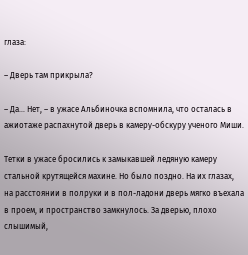глаза:

– Дверь там прикрыла?

– Да… Нет, – в ужасе Альбиночка вспомнила, что осталась в ажиотаже распахнутой дверь в камеру-обскуру ученого Миши.

Тетки в ужасе бросились к замыкавшей ледяную камеру стальной крутящейся махине. Но было поздно. На их глазах, на расстоянии в полруки и в пол-ладони дверь мягко въехала в проем, и пространство замкнулось. За дверью, плохо слышимый,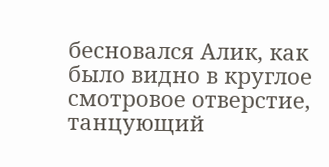бесновался Алик, как было видно в круглое смотровое отверстие, танцующий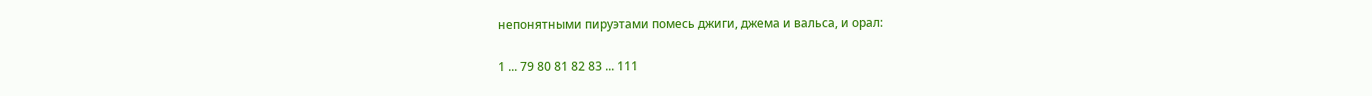непонятными пируэтами помесь джиги, джема и вальса, и орал:

1 ... 79 80 81 82 83 ... 111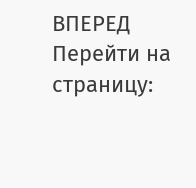ВПЕРЕД
Перейти на страницу: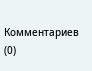Комментариев (0)